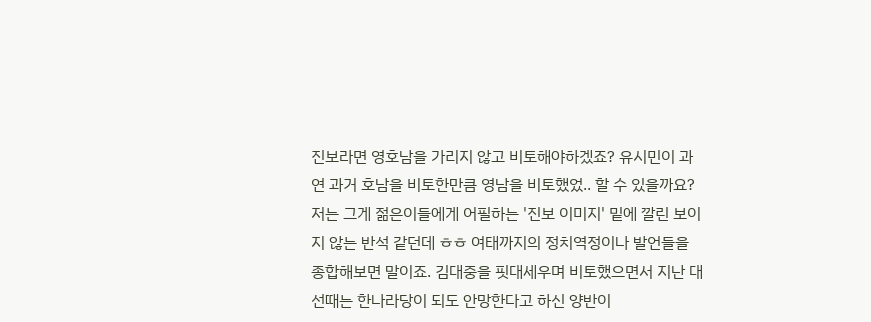진보라면 영호남을 가리지 않고 비토해야하겠죠? 유시민이 과연 과거 호남을 비토한만큼 영남을 비토했었.. 할 수 있을까요? 저는 그게 젊은이들에게 어필하는 '진보 이미지' 밑에 깔린 보이지 않는 반석 같던데 ㅎㅎ 여태까지의 정치역정이나 발언들을 종합해보면 말이죠. 김대중을 핏대세우며 비토했으면서 지난 대선때는 한나라당이 되도 안망한다고 하신 양반이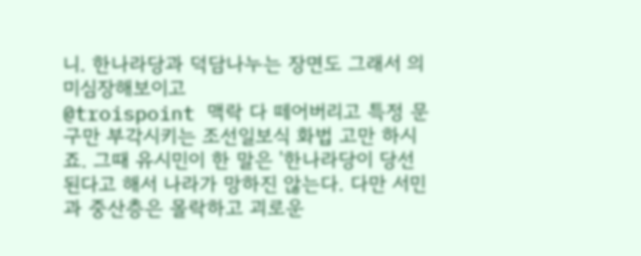니. 한나라당과 덕담나누는 장면도 그래서 의미심장해보이고
@troispoint 맥락 다 떼어버리고 특정 문구만 부각시키는 조선일보식 화법 고만 하시죠. 그때 유시민이 한 말은 '한나라당이 당선된다고 해서 나라가 망하진 않는다. 다만 서민과 중산층은 몰락하고 괴로운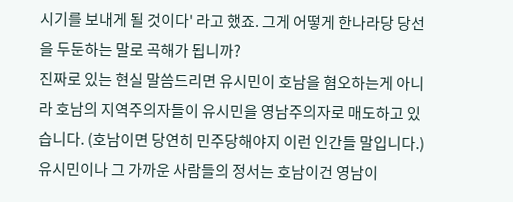시기를 보내게 될 것이다' 라고 했죠. 그게 어떻게 한나라당 당선을 두둔하는 말로 곡해가 됩니까?
진짜로 있는 현실 말씀드리면 유시민이 호남을 혐오하는게 아니라 호남의 지역주의자들이 유시민을 영남주의자로 매도하고 있습니다. (호남이면 당연히 민주당해야지 이런 인간들 말입니다.) 유시민이나 그 가까운 사람들의 정서는 호남이건 영남이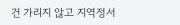건 가리지 않고 지역정서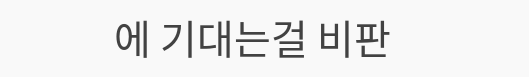에 기대는걸 비판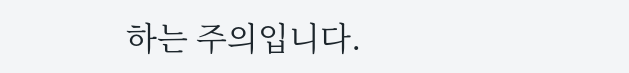하는 주의입니다.